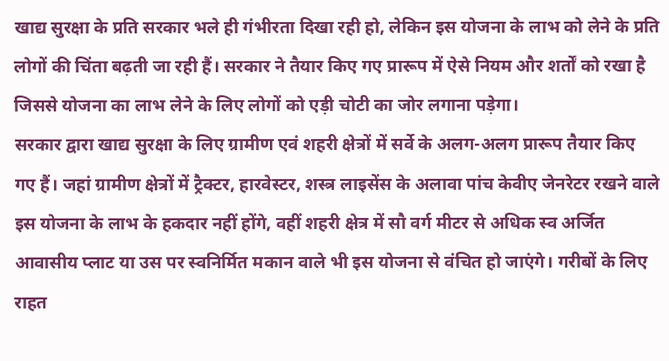खाद्य सुरक्षा के प्रति सरकार भले ही गंभीरता दिखा रही हो, लेकिन इस योजना के लाभ को लेने के प्रति लोगों की चिंता बढ़ती जा रही हैं। सरकार ने तैयार किए गए प्रारूप में ऐसे नियम और शर्तों को रखा है जिससे योजना का लाभ लेने के लिए लोगों को एड़ी चोटी का जोर लगाना पड़ेगा।
सरकार द्वारा खाद्य सुरक्षा के लिए ग्रामीण एवं शहरी क्षेत्रों में सर्वे के अलग-अलग प्रारूप तैयार किए गए हैं। जहां ग्रामीण क्षेत्रों में ट्रैक्टर, हारवेस्टर, शस्त्र लाइसेंस के अलावा पांच केवीए जेनरेटर रखने वाले इस योजना के लाभ के हकदार नहीं होंगे, वहीं शहरी क्षेत्र में सौ वर्ग मीटर से अधिक स्व अर्जित आवासीय प्लाट या उस पर स्वनिर्मित मकान वाले भी इस योजना से वंचित हो जाएंगे। गरीबों के लिए राहत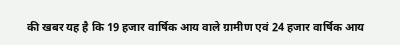की खबर यह है कि 19 हजार वार्षिक आय वाले ग्रामीण एवं 24 हजार वार्षिक आय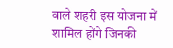वाले शहरी इस योजना में शामिल होंगे जिनकी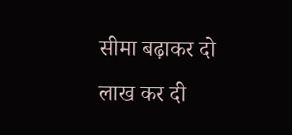सीमा बढ़ाकर दो लाख कर दी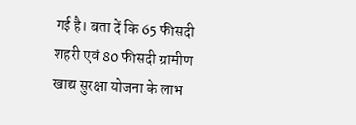गई है। बता दें कि 65 फीसदी शहरी एवं 80 फीसदी ग्रामीण खाद्य सुरक्षा योजना के लाभ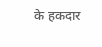के हकदार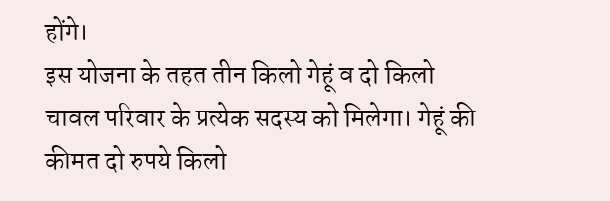होंगे।
इस योजना के तहत तीन किलो गेहूं व दो किलो चावल परिवार के प्रत्येक सदस्य को मिलेगा। गेहूं की कीमत दो रुपये किलो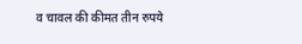व चावल की कीमत तीन रुपये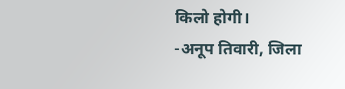किलो होगी।
-अनूप तिवारी, जिला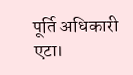पूर्ति अधिकारी एटा।